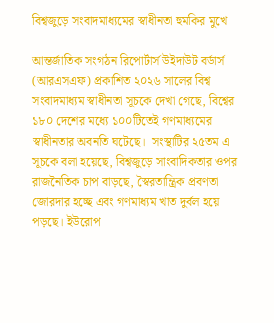বিশ্বজুড়ে সংবাদমাধ্যমের স্বাধীনতা হুমকির মুখে

আন্তর্জাতিক সংগঠন রিপোর্টার্স উইদাউট বর্ডার্স (আরএসএফ) প্রকাশিত ২০২৬ সালের বিশ্ব সংবাদমাধ্যম স্বাধীনতা সূচকে দেখা গেছে, বিশ্বের ১৮০ দেশের মধ্যে ১০০টিতেই গণমাধ্যমের স্বাধীনতার অবনতি ঘটেছে।  সংস্থাটির ২৫তম এ সূচকে বলা হয়েছে, বিশ্বজুড়ে সাংবাদিকতার ওপর রাজনৈতিক চাপ বাড়ছে, স্বৈরতান্ত্রিক প্রবণতা জোরদার হচ্ছে এবং গণমাধ্যম খাত দুর্বল হয়ে পড়ছে। ইউরোপ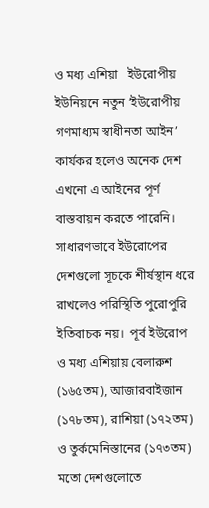ও মধ্য এশিয়া   ইউরোপীয় ইউনিয়নে নতুন ‘ইউরোপীয় গণমাধ্যম স্বাধীনতা আইন’ কার্যকর হলেও অনেক দেশ এখনো এ আইনের পূর্ণ বাস্তবায়ন করতে পারেনি। সাধারণভাবে ইউরোপের দেশগুলো সূচকে শীর্ষস্থান ধরে রাখলেও পরিস্থিতি পুরোপুরি ইতিবাচক নয়।  পূর্ব ইউরোপ ও মধ্য এশিয়ায় বেলারুশ (১৬৫তম), আজারবাইজান (১৭৮তম), রাশিয়া (১৭২তম) ও তুর্কমেনিস্তানের (১৭৩তম) মতো দেশগুলোতে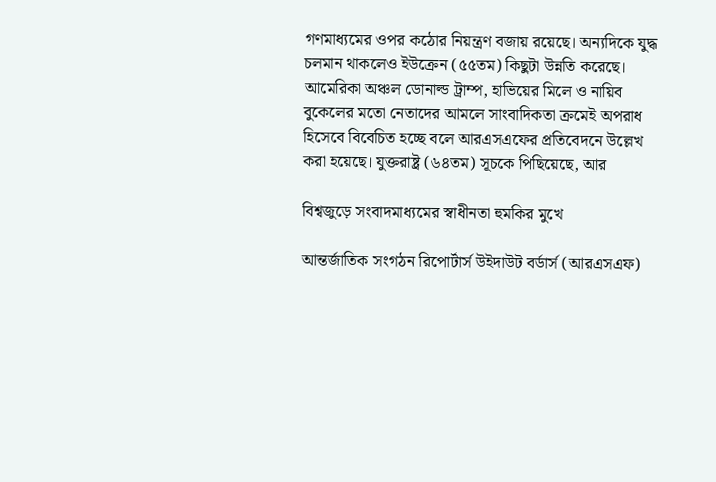গণমাধ্যমের ওপর কঠোর নিয়ন্ত্রণ বজায় রয়েছে। অন্যদিকে যুদ্ধ চলমান থাকলেও ইউক্রেন (৫৫তম) কিছুটা উন্নতি করেছে। আমেরিকা অঞ্চল ডোনাল্ড ট্রাম্প, হাভিয়ের মিলে ও নায়িব বুকেলের মতো নেতাদের আমলে সাংবাদিকতা ক্রমেই অপরাধ হিসেবে বিবেচিত হচ্ছে বলে আরএসএফের প্রতিবেদনে উল্লেখ করা হয়েছে। যুক্তরাষ্ট্র (৬৪তম) সূচকে পিছিয়েছে, আর

বিশ্বজুড়ে সংবাদমাধ্যমের স্বাধীনতা হুমকির মুখে

আন্তর্জাতিক সংগঠন রিপোর্টার্স উইদাউট বর্ডার্স (আরএসএফ)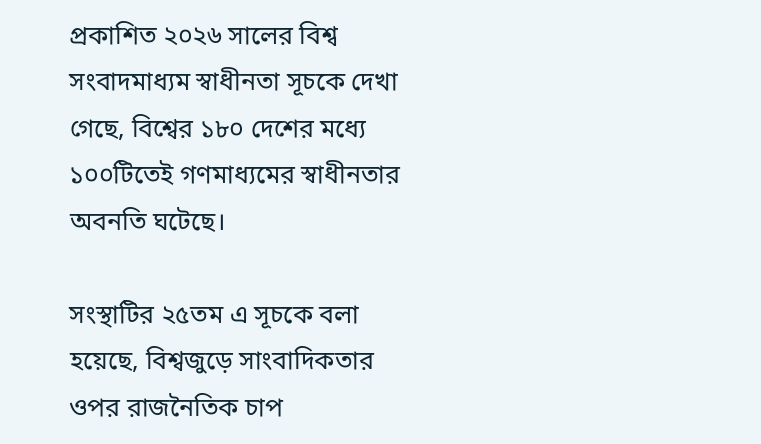প্রকাশিত ২০২৬ সালের বিশ্ব সংবাদমাধ্যম স্বাধীনতা সূচকে দেখা গেছে, বিশ্বের ১৮০ দেশের মধ্যে ১০০টিতেই গণমাধ্যমের স্বাধীনতার অবনতি ঘটেছে।

সংস্থাটির ২৫তম এ সূচকে বলা হয়েছে, বিশ্বজুড়ে সাংবাদিকতার ওপর রাজনৈতিক চাপ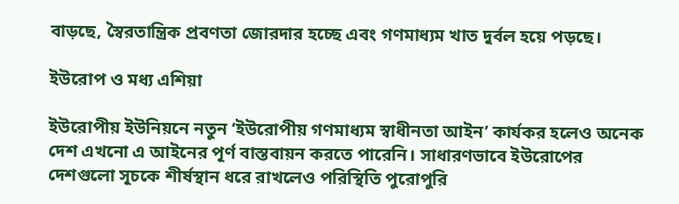বাড়ছে, স্বৈরতান্ত্রিক প্রবণতা জোরদার হচ্ছে এবং গণমাধ্যম খাত দুর্বল হয়ে পড়ছে।

ইউরোপ ও মধ্য এশিয়া

ইউরোপীয় ইউনিয়নে নতুন ‘ইউরোপীয় গণমাধ্যম স্বাধীনতা আইন’ কার্যকর হলেও অনেক দেশ এখনো এ আইনের পূর্ণ বাস্তবায়ন করতে পারেনি। সাধারণভাবে ইউরোপের দেশগুলো সূচকে শীর্ষস্থান ধরে রাখলেও পরিস্থিতি পুরোপুরি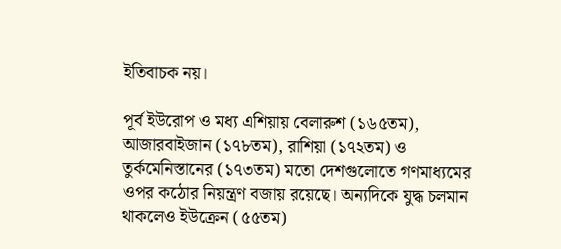ইতিবাচক নয়।

পূর্ব ইউরোপ ও মধ্য এশিয়ায় বেলারুশ (১৬৫তম), আজারবাইজান (১৭৮তম), রাশিয়া (১৭২তম) ও তুর্কমেনিস্তানের (১৭৩তম) মতো দেশগুলোতে গণমাধ্যমের ওপর কঠোর নিয়ন্ত্রণ বজায় রয়েছে। অন্যদিকে যুদ্ধ চলমান থাকলেও ইউক্রেন (৫৫তম)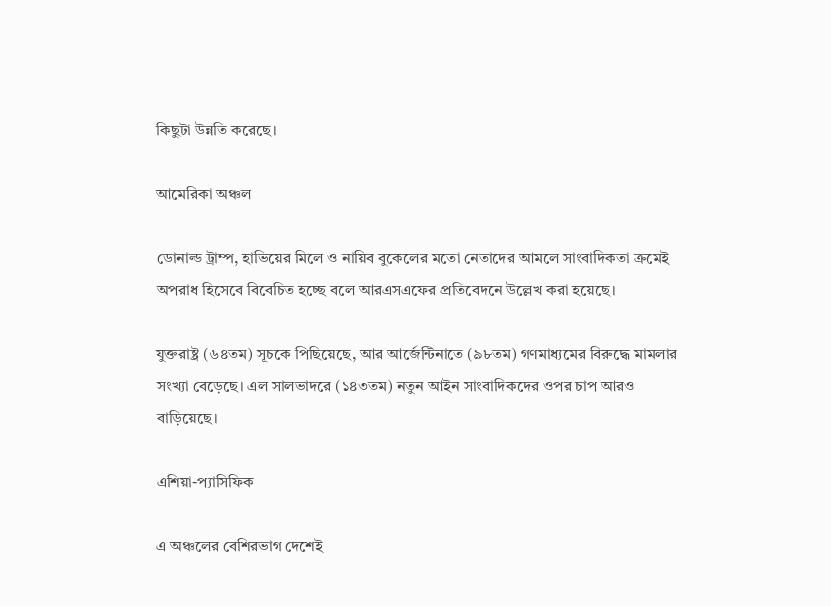কিছুটা উন্নতি করেছে।

আমেরিকা অঞ্চল

ডোনাল্ড ট্রাম্প, হাভিয়ের মিলে ও নায়িব বুকেলের মতো নেতাদের আমলে সাংবাদিকতা ক্রমেই অপরাধ হিসেবে বিবেচিত হচ্ছে বলে আরএসএফের প্রতিবেদনে উল্লেখ করা হয়েছে।

যুক্তরাষ্ট্র (৬৪তম) সূচকে পিছিয়েছে, আর আর্জেন্টিনাতে (৯৮তম) গণমাধ্যমের বিরুদ্ধে মামলার সংখ্যা বেড়েছে। এল সালভাদরে (১৪৩তম) নতুন আইন সাংবাদিকদের ওপর চাপ আরও বাড়িয়েছে।

এশিয়া-প্যাসিফিক

এ অঞ্চলের বেশিরভাগ দেশেই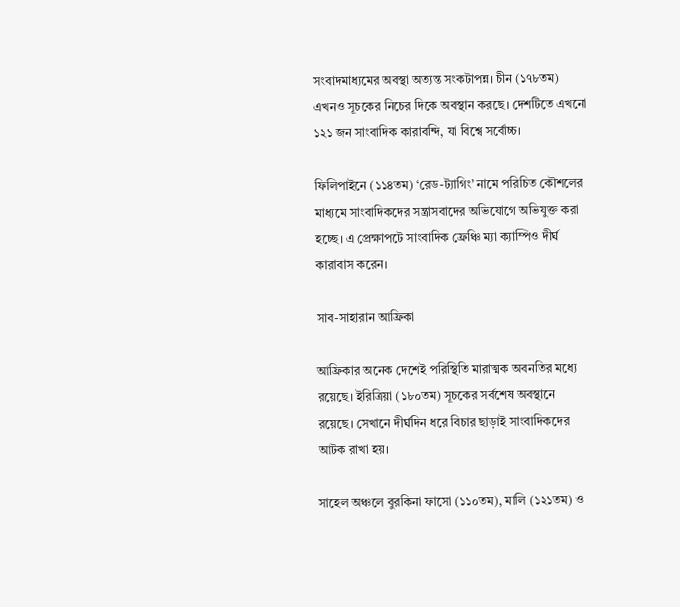সংবাদমাধ্যমের অবস্থা অত্যন্ত সংকটাপন্ন। চীন (১৭৮তম) এখনও সূচকের নিচের দিকে অবস্থান করছে। দেশটিতে এখনো ১২১ জন সাংবাদিক কারাবন্দি, যা বিশ্বে সর্বোচ্চ।

ফিলিপাইনে (১১৪তম) ‘রেড-ট্যাগিং’ নামে পরিচিত কৌশলের মাধ্যমে সাংবাদিকদের সন্ত্রাসবাদের অভিযোগে অভিযুক্ত করা হচ্ছে। এ প্রেক্ষাপটে সাংবাদিক ফ্রেঞ্চি ম্যা ক্যাম্পিও দীর্ঘ কারাবাস করেন।

সাব-সাহারান আফ্রিকা

আফ্রিকার অনেক দেশেই পরিস্থিতি মারাত্মক অবনতির মধ্যে রয়েছে। ইরিত্রিয়া (১৮০তম) সূচকের সর্বশেষ অবস্থানে রয়েছে। সেখানে দীর্ঘদিন ধরে বিচার ছাড়াই সাংবাদিকদের আটক রাখা হয়।

সাহেল অঞ্চলে বুরকিনা ফাসো (১১০তম), মালি (১২১তম) ও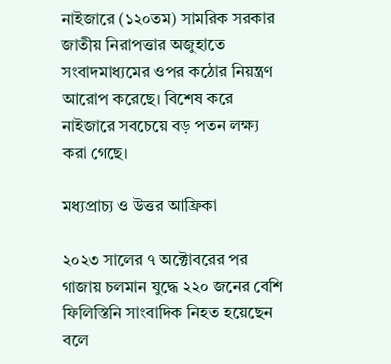নাইজারে (১২০তম) সামরিক সরকার জাতীয় নিরাপত্তার অজুহাতে সংবাদমাধ্যমের ওপর কঠোর নিয়ন্ত্রণ আরোপ করেছে। বিশেষ করে নাইজারে সবচেয়ে বড় পতন লক্ষ্য করা গেছে।

মধ্যপ্রাচ্য ও উত্তর আফ্রিকা

২০২৩ সালের ৭ অক্টোবরের পর গাজায় চলমান যুদ্ধে ২২০ জনের বেশি ফিলিস্তিনি সাংবাদিক নিহত হয়েছেন বলে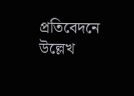প্রতিবেদনে উল্লেখ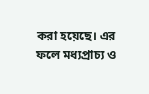করা হয়েছে। এর ফলে মধ্যপ্রাচ্য ও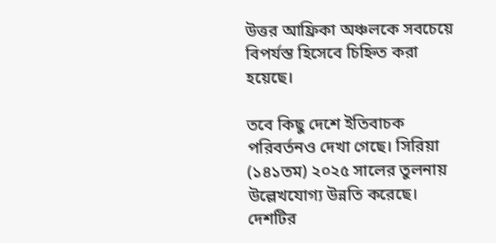উত্তর আফ্রিকা অঞ্চলকে সবচেয়ে বিপর্যস্ত হিসেবে চিহ্নিত করা হয়েছে।

তবে কিছু দেশে ইতিবাচক পরিবর্তনও দেখা গেছে। সিরিয়া (১৪১তম) ২০২৫ সালের তুলনায় উল্লেখযোগ্য উন্নতি করেছে। দেশটির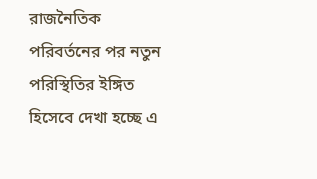রাজনৈতিক পরিবর্তনের পর নতুন পরিস্থিতির ইঙ্গিত হিসেবে দেখা হচ্ছে এ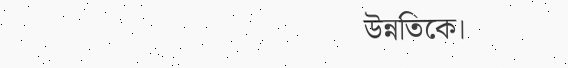উন্নতিকে।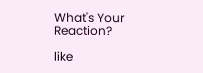What's Your Reaction?

like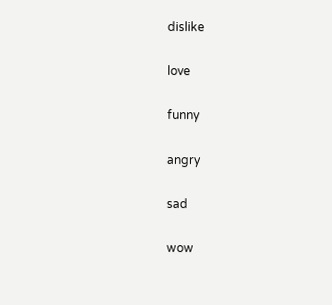dislike

love

funny

angry

sad

wow